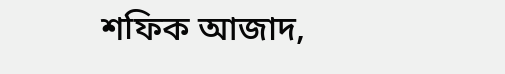শফিক আজাদ,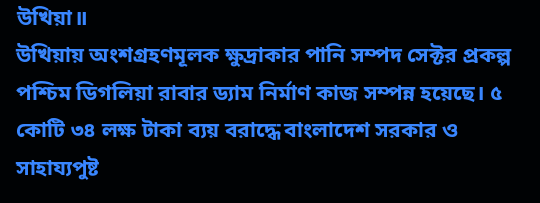উখিয়া॥
উখিয়ায় অংশগ্রহণমূলক ক্ষুদ্রাকার পানি সম্পদ সেক্টর প্রকল্প পশ্চিম ডিগলিয়া রাবার ড্যাম নির্মাণ কাজ সম্পন্ন হয়েছে। ৫ কোটি ৩৪ লক্ষ টাকা ব্যয় বরাদ্ধে বাংলাদেশ সরকার ও সাহায্যপুষ্ট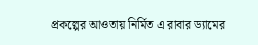প্রকল্পের আওতায় নির্মিত এ রাবার ড্যামের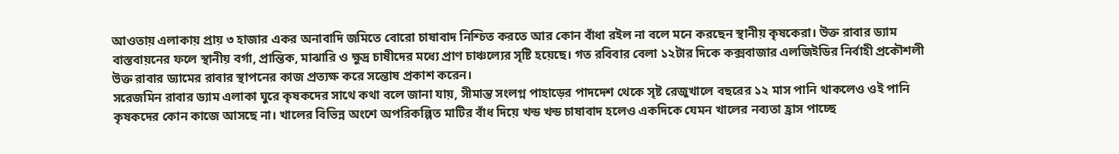আওতায় এলাকায় প্রায় ৩ হাজার একর অনাবাদি জমিতে বোরো চাষাবাদ নিশ্চিত করতে আর কোন বাঁধা রইল না বলে মনে করছেন স্থানীয় কৃষকেরা। উক্ত রাবার ড্যাম বাস্তবায়নের ফলে স্থানীয় বর্গা, প্রান্তিক, মাঝারি ও ক্ষুদ্র চাষীদের মধ্যে প্রাণ চাঞ্চল্যের সৃষ্টি হয়েছে। গত রবিবার বেলা ১২টার দিকে কক্সবাজার এলজিইডির নির্বাহী প্রকৌশলী উক্ত রাবার ড্যামের রাবার স্থাপনের কাজ প্রত্যক্ষ করে সন্তোষ প্রকাশ করেন।
সরেজমিন রাবার ড্যাম এলাকা ঘুরে কৃষকদের সাথে কথা বলে জানা যায়, সীমান্ত সংলগ্ন পাহাড়ের পাদদেশ থেকে সৃষ্ট রেজুখালে বছরের ১২ মাস পানি থাকলেও ওই পানি কৃষকদের কোন কাজে আসছে না। খালের বিভিন্ন অংশে অপরিকল্পিত মাটির বাঁধ দিয়ে খন্ড খন্ড চাষাবাদ হলেও একদিকে যেমন খালের নব্যতা হ্রাস পাচ্ছে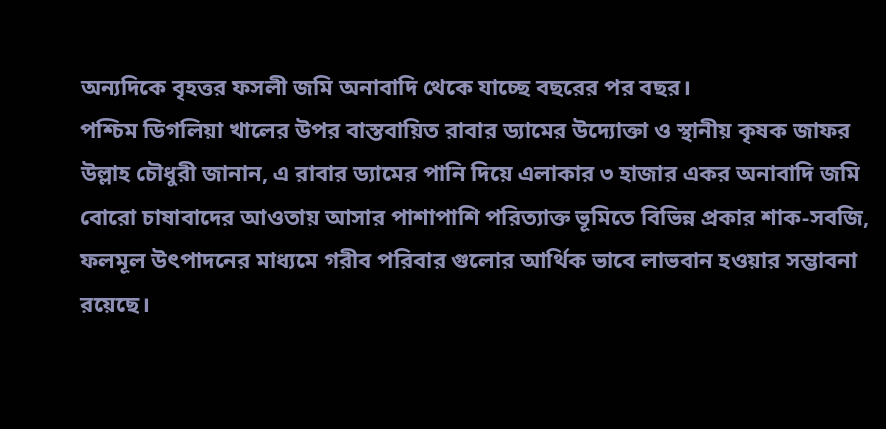অন্যদিকে বৃহত্তর ফসলী জমি অনাবাদি থেকে যাচ্ছে বছরের পর বছর।
পশ্চিম ডিগলিয়া খালের উপর বাস্তবায়িত রাবার ড্যামের উদ্যোক্তা ও স্থানীয় কৃষক জাফর উল্লাহ চৌধুরী জানান, এ রাবার ড্যামের পানি দিয়ে এলাকার ৩ হাজার একর অনাবাদি জমি বোরো চাষাবাদের আওতায় আসার পাশাপাশি পরিত্যাক্ত ভূমিতে বিভিন্ন প্রকার শাক-সবজি, ফলমূল উৎপাদনের মাধ্যমে গরীব পরিবার গুলোর আর্থিক ভাবে লাভবান হওয়ার সম্ভাবনা রয়েছে।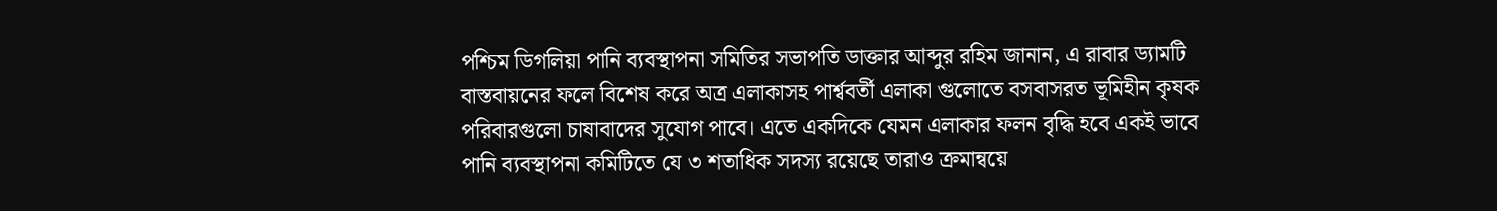পশ্চিম ডিগলিয়া পানি ব্যবস্থাপনা সমিতির সভাপতি ডাক্তার আব্দুর রহিম জানান, এ রাবার ড্যামটি বাস্তবায়নের ফলে বিশেষ করে অত্র এলাকাসহ পার্শ্ববর্তী এলাকা গুলোতে বসবাসরত ভূমিহীন কৃষক পরিবারগুলো চাষাবাদের সুযোগ পাবে। এতে একদিকে যেমন এলাকার ফলন বৃদ্ধি হবে একই ভাবে পানি ব্যবস্থাপনা কমিটিতে যে ৩ শতাধিক সদস্য রয়েছে তারাও ক্রমান্বয়ে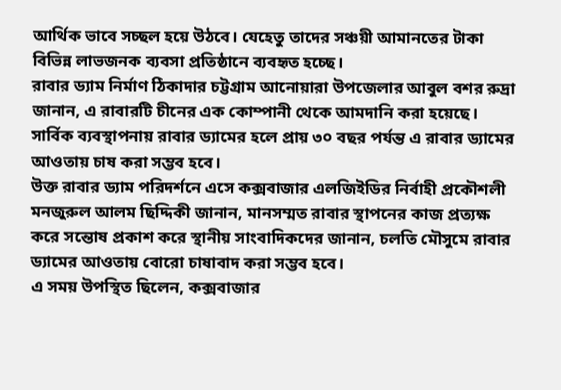আর্থিক ভাবে সচ্ছল হয়ে উঠবে। যেহেতু তাদের সঞ্চয়ী আমানতের টাকা বিভিন্ন লাভজনক ব্যবসা প্রতিষ্ঠানে ব্যবহৃত হচ্ছে।
রাবার ড্যাম নির্মাণ ঠিকাদার চট্টগ্রাম আনোয়ারা উপজেলার আবুল বশর রুদ্রা জানান, এ রাবারটি চীনের এক কোম্পানী থেকে আমদানি করা হয়েছে। সার্বিক ব্যবস্থাপনায় রাবার ড্যামের হলে প্রায় ৩০ বছর পর্যন্ত এ রাবার ড্যামের আওতায় চাষ করা সম্ভব হবে।
উক্ত রাবার ড্যাম পরিদর্শনে এসে কক্সবাজার এলজিইডির নির্বাহী প্রকৌশলী মনজুরুল আলম ছিদ্দিকী জানান, মানসম্মত রাবার স্থাপনের কাজ প্রত্যক্ষ করে সন্তোষ প্রকাশ করে স্থানীয় সাংবাদিকদের জানান, চলতি মৌসুমে রাবার ড্যামের আওতায় বোরো চাষাবাদ করা সম্ভব হবে।
এ সময় উপস্থিত ছিলেন, কক্সবাজার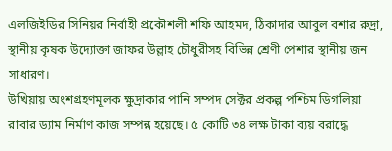এলজিইডির সিনিয়র নির্বাহী প্রকৌশলী শফি আহমদ, ঠিকাদার আবুল বশার রুদ্রা, স্থানীয় কৃষক উদ্যোক্তা জাফর উল্লাহ চৌধুরীসহ বিভিন্ন শ্রেণী পেশার স্থানীয় জন সাধারণ।
উখিয়ায় অংশগ্রহণমূলক ক্ষুদ্রাকার পানি সম্পদ সেক্টর প্রকল্প পশ্চিম ডিগলিয়া রাবার ড্যাম নির্মাণ কাজ সম্পন্ন হয়েছে। ৫ কোটি ৩৪ লক্ষ টাকা ব্যয় বরাদ্ধে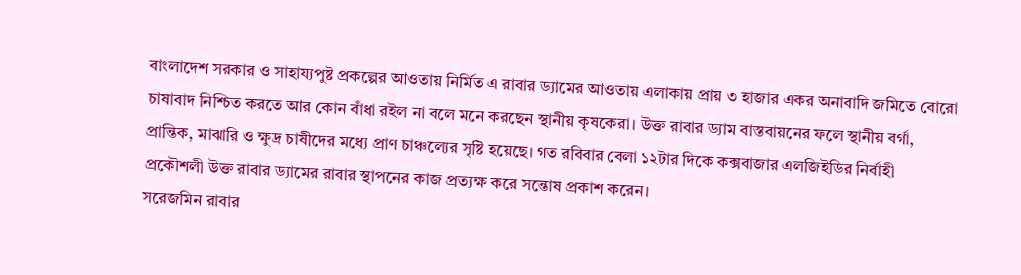বাংলাদেশ সরকার ও সাহায্যপুষ্ট প্রকল্পের আওতায় নির্মিত এ রাবার ড্যামের আওতায় এলাকায় প্রায় ৩ হাজার একর অনাবাদি জমিতে বোরো চাষাবাদ নিশ্চিত করতে আর কোন বাঁধা রইল না বলে মনে করছেন স্থানীয় কৃষকেরা। উক্ত রাবার ড্যাম বাস্তবায়নের ফলে স্থানীয় বর্গা, প্রান্তিক, মাঝারি ও ক্ষুদ্র চাষীদের মধ্যে প্রাণ চাঞ্চল্যের সৃষ্টি হয়েছে। গত রবিবার বেলা ১২টার দিকে কক্সবাজার এলজিইডির নির্বাহী প্রকৌশলী উক্ত রাবার ড্যামের রাবার স্থাপনের কাজ প্রত্যক্ষ করে সন্তোষ প্রকাশ করেন।
সরেজমিন রাবার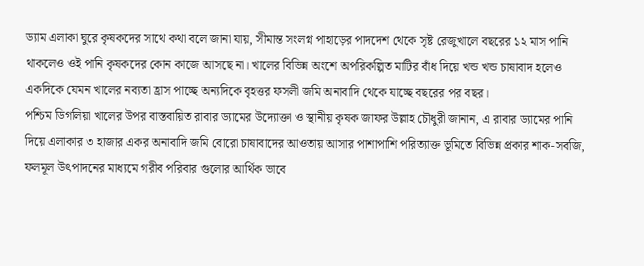ড্যাম এলাকা ঘুরে কৃষকদের সাথে কথা বলে জানা যায়, সীমান্ত সংলগ্ন পাহাড়ের পাদদেশ থেকে সৃষ্ট রেজুখালে বছরের ১২ মাস পানি থাকলেও ওই পানি কৃষকদের কোন কাজে আসছে না। খালের বিভিন্ন অংশে অপরিকল্পিত মাটির বাঁধ দিয়ে খন্ড খন্ড চাষাবাদ হলেও একদিকে যেমন খালের নব্যতা হ্রাস পাচ্ছে অন্যদিকে বৃহত্তর ফসলী জমি অনাবাদি থেকে যাচ্ছে বছরের পর বছর।
পশ্চিম ডিগলিয়া খালের উপর বাস্তবায়িত রাবার ড্যামের উদ্যোক্তা ও স্থানীয় কৃষক জাফর উল্লাহ চৌধুরী জানান, এ রাবার ড্যামের পানি দিয়ে এলাকার ৩ হাজার একর অনাবাদি জমি বোরো চাষাবাদের আওতায় আসার পাশাপাশি পরিত্যাক্ত ভূমিতে বিভিন্ন প্রকার শাক-সবজি, ফলমূল উৎপাদনের মাধ্যমে গরীব পরিবার গুলোর আর্থিক ভাবে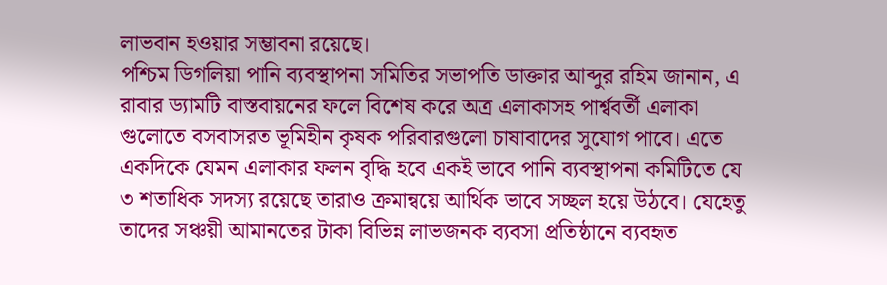লাভবান হওয়ার সম্ভাবনা রয়েছে।
পশ্চিম ডিগলিয়া পানি ব্যবস্থাপনা সমিতির সভাপতি ডাক্তার আব্দুর রহিম জানান, এ রাবার ড্যামটি বাস্তবায়নের ফলে বিশেষ করে অত্র এলাকাসহ পার্শ্ববর্তী এলাকা গুলোতে বসবাসরত ভূমিহীন কৃষক পরিবারগুলো চাষাবাদের সুযোগ পাবে। এতে একদিকে যেমন এলাকার ফলন বৃদ্ধি হবে একই ভাবে পানি ব্যবস্থাপনা কমিটিতে যে ৩ শতাধিক সদস্য রয়েছে তারাও ক্রমান্বয়ে আর্থিক ভাবে সচ্ছল হয়ে উঠবে। যেহেতু তাদের সঞ্চয়ী আমানতের টাকা বিভিন্ন লাভজনক ব্যবসা প্রতিষ্ঠানে ব্যবহৃত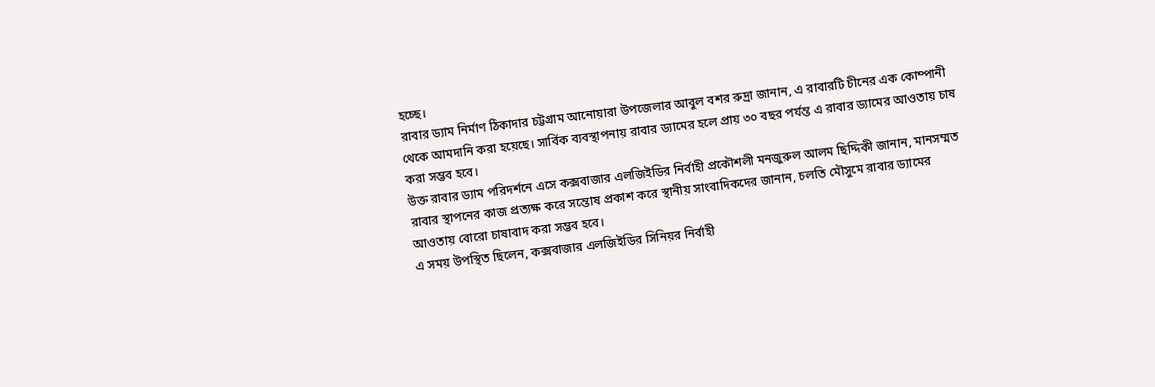হচ্ছে।
রাবার ড্যাম নির্মাণ ঠিকাদার চট্টগ্রাম আনোয়ারা উপজেলার আবুল বশর রুদ্রা জানান, এ রাবারটি চীনের এক কোম্পানী থেকে আমদানি করা হয়েছে। সার্বিক ব্যবস্থাপনায় রাবার ড্যামের হলে প্রায় ৩০ বছর পর্যন্ত এ রাবার ড্যামের আওতায় চাষ করা সম্ভব হবে।
উক্ত রাবার ড্যাম পরিদর্শনে এসে কক্সবাজার এলজিইডির নির্বাহী প্রকৌশলী মনজুরুল আলম ছিদ্দিকী জানান, মানসম্মত রাবার স্থাপনের কাজ প্রত্যক্ষ করে সন্তোষ প্রকাশ করে স্থানীয় সাংবাদিকদের জানান, চলতি মৌসুমে রাবার ড্যামের আওতায় বোরো চাষাবাদ করা সম্ভব হবে।
এ সময় উপস্থিত ছিলেন, কক্সবাজার এলজিইডির সিনিয়র নির্বাহী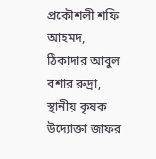প্রকৌশলী শফি আহমদ, ঠিকাদার আবুল বশার রুদ্রা, স্থানীয় কৃষক উদ্যোক্তা জাফর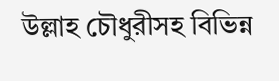উল্লাহ চৌধুরীসহ বিভিন্ন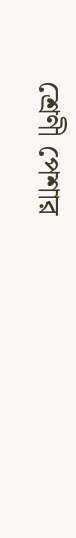শ্রেণী পেশার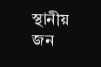স্থানীয় জন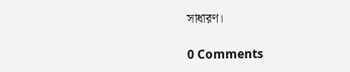সাধারণ।

0 Comments